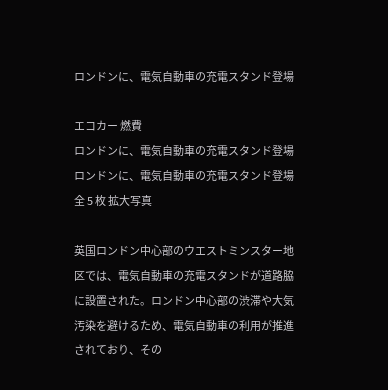ロンドンに、電気自動車の充電スタンド登場

エコカー 燃費
ロンドンに、電気自動車の充電スタンド登場
ロンドンに、電気自動車の充電スタンド登場 全 5 枚 拡大写真

英国ロンドン中心部のウエストミンスター地区では、電気自動車の充電スタンドが道路脇に設置された。ロンドン中心部の渋滞や大気汚染を避けるため、電気自動車の利用が推進されており、その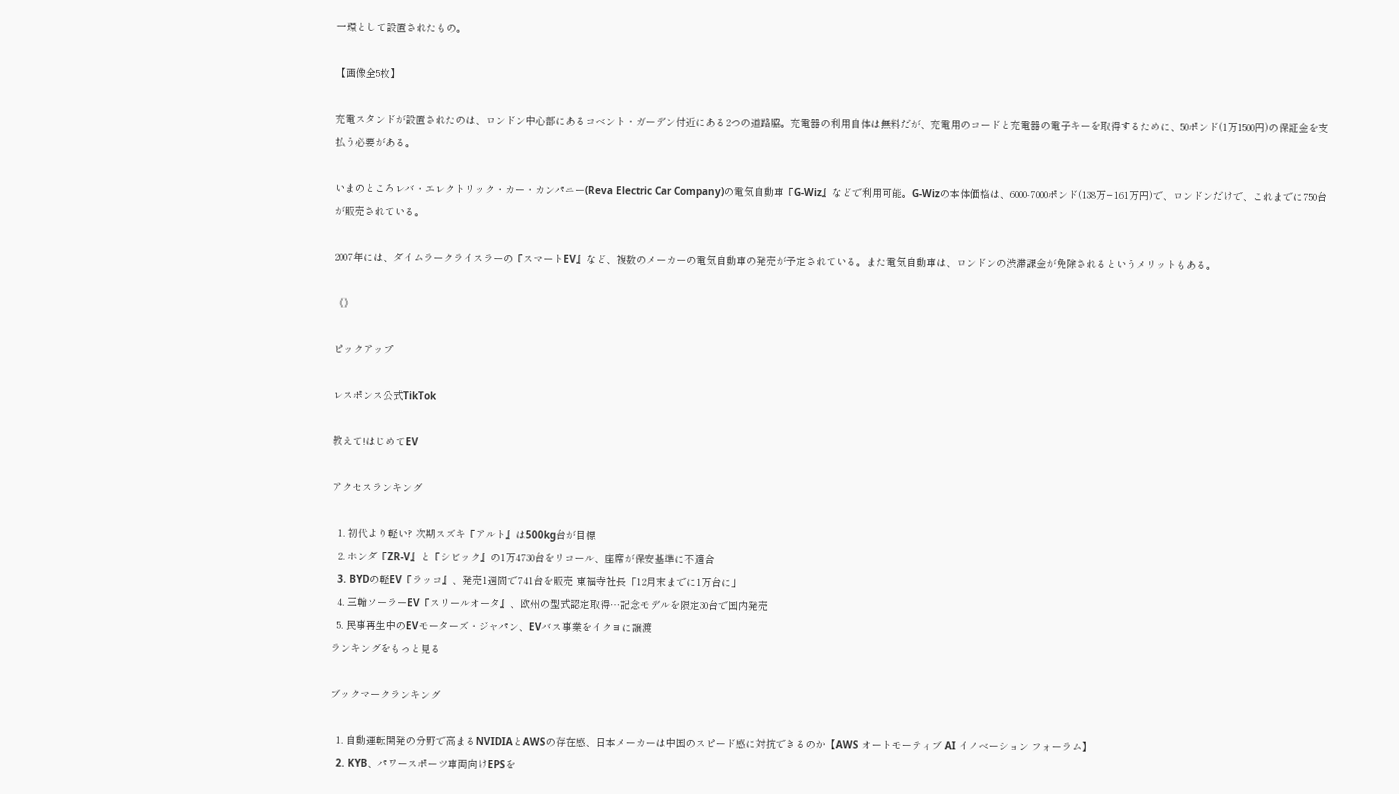一環として設置されたもの。

【画像全5枚】

充電スタンドが設置されたのは、ロンドン中心部にあるコベント・ガーデン付近にある2つの道路脇。充電器の利用自体は無料だが、充電用のコードと充電器の電子キーを取得するために、50ポンド(1万1500円)の保証金を支払う必要がある。

いまのところレバ・エレクトリック・カー・カンパニー(Reva Electric Car Company)の電気自動車『G-Wiz』などで利用可能。G-Wizの本体価格は、6000-7000ポンド(138万−161万円)で、ロンドンだけで、これまでに750台が販売されている。

2007年には、ダイムラークライスラーの『スマートEV』など、複数のメーカーの電気自動車の発売が予定されている。また電気自動車は、ロンドンの渋滞課金が免除されるというメリットもある。

《》

ピックアップ

レスポンス公式TikTok

教えて!はじめてEV

アクセスランキング

  1. 初代より軽い? 次期スズキ『アルト』は500kg台が目標
  2. ホンダ『ZR-V』と『シビック』の1万4730台をリコール、座席が保安基準に不適合
  3. BYDの軽EV『ラッコ』、発売1週間で741台を販売 東福寺社長「12月末までに1万台に」
  4. 三輪ソーラーEV『スリールオータ』、欧州の型式認定取得…記念モデルを限定30台で国内発売
  5. 民事再生中のEVモーターズ・ジャパン、EVバス事業をイクヨに譲渡
ランキングをもっと見る

ブックマークランキング

  1. 自動運転開発の分野で高まるNVIDIAとAWSの存在感、日本メーカーは中国のスピード感に対抗できるのか【AWS オートモーティブ AI イノベーション フォーラム】
  2. KYB、パワースポーツ車両向けEPSを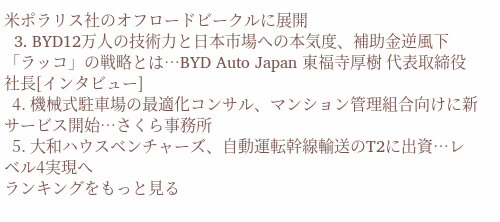米ポラリス社のオフロードビークルに展開
  3. BYD12万人の技術力と日本市場への本気度、補助金逆風下「ラッコ」の戦略とは…BYD Auto Japan 東福寺厚樹 代表取締役社長[インタビュー]
  4. 機械式駐車場の最適化コンサル、マンション管理組合向けに新サービス開始…さくら事務所
  5. 大和ハウスベンチャーズ、自動運転幹線輸送のT2に出資…レベル4実現へ
ランキングをもっと見る